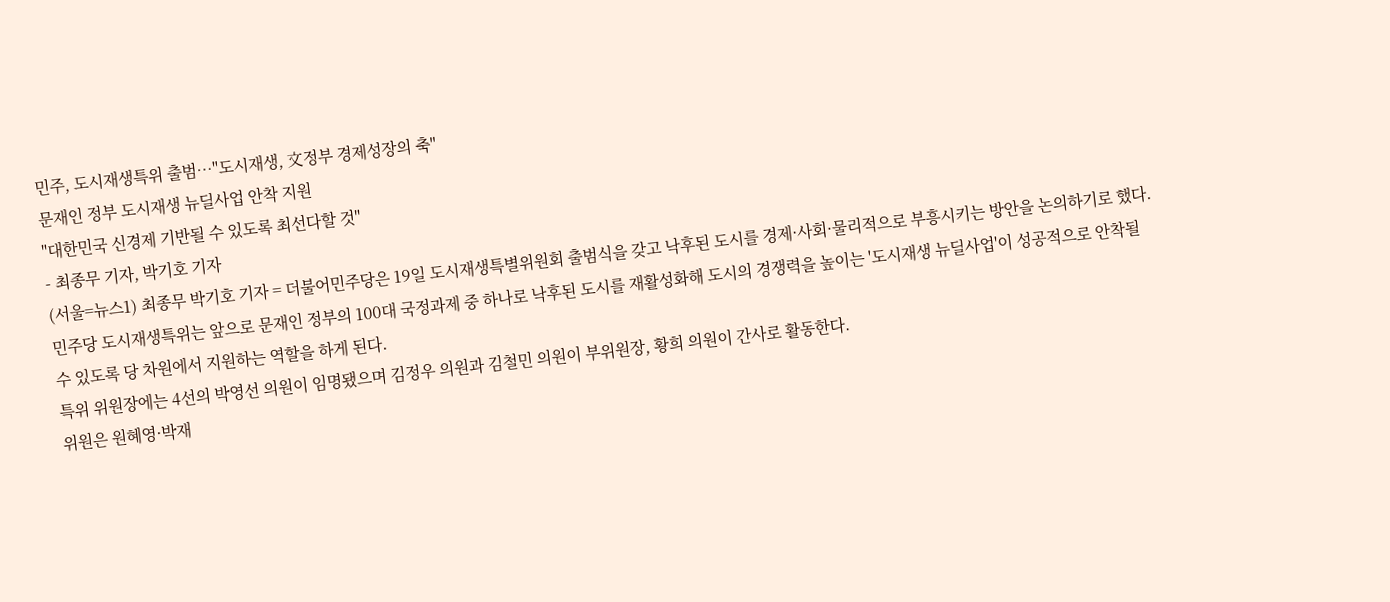민주, 도시재생특위 출범…"도시재생, 文정부 경제성장의 축"
문재인 정부 도시재생 뉴딜사업 안착 지원
"대한민국 신경제 기반될 수 있도록 최선다할 것"
- 최종무 기자, 박기호 기자
(서울=뉴스1) 최종무 박기호 기자 = 더불어민주당은 19일 도시재생특별위원회 출범식을 갖고 낙후된 도시를 경제·사회·물리적으로 부흥시키는 방안을 논의하기로 했다.
민주당 도시재생특위는 앞으로 문재인 정부의 100대 국정과제 중 하나로 낙후된 도시를 재활성화해 도시의 경쟁력을 높이는 '도시재생 뉴딜사업'이 성공적으로 안착될 수 있도록 당 차원에서 지원하는 역할을 하게 된다.
특위 위원장에는 4선의 박영선 의원이 임명됐으며 김정우 의원과 김철민 의원이 부위원장, 황희 의원이 간사로 활동한다.
위원은 원혜영·박재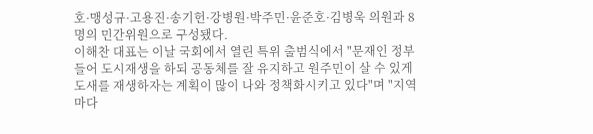호·맹성규·고용진·송기헌·강병원·박주민·윤준호·김병욱 의원과 8명의 민간위원으로 구성됐다.
이해찬 대표는 이날 국회에서 열린 특위 출범식에서 "문재인 정부 들어 도시재생을 하되 공동체를 잘 유지하고 원주민이 살 수 있게 도새를 재생하자는 계획이 많이 나와 정책화시키고 있다"며 "지역마다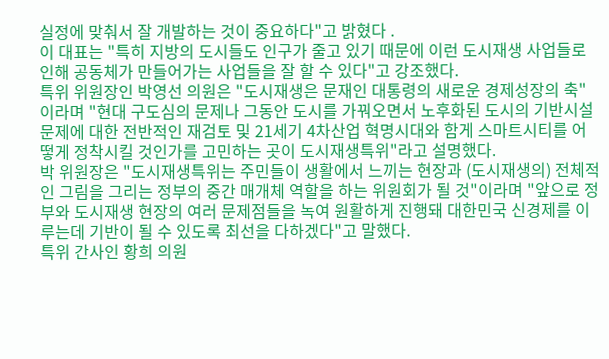실정에 맞춰서 잘 개발하는 것이 중요하다"고 밝혔다 .
이 대표는 "특히 지방의 도시들도 인구가 줄고 있기 때문에 이런 도시재생 사업들로 인해 공동체가 만들어가는 사업들을 잘 할 수 있다"고 강조했다.
특위 위원장인 박영선 의원은 "도시재생은 문재인 대통령의 새로운 경제성장의 축"이라며 "현대 구도심의 문제나 그동안 도시를 가꿔오면서 노후화된 도시의 기반시설 문제에 대한 전반적인 재검토 및 21세기 4차산업 혁명시대와 함게 스마트시티를 어떻게 정착시킬 것인가를 고민하는 곳이 도시재생특위"라고 설명했다.
박 위원장은 "도시재생특위는 주민들이 생활에서 느끼는 현장과 (도시재생의) 전체적인 그림을 그리는 정부의 중간 매개체 역할을 하는 위원회가 될 것"이라며 "앞으로 정부와 도시재생 현장의 여러 문제점들을 녹여 원활하게 진행돼 대한민국 신경제를 이루는데 기반이 될 수 있도록 최선을 다하겠다"고 말했다.
특위 간사인 황희 의원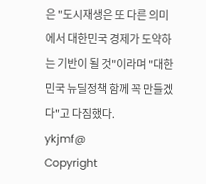은 "도시재생은 또 다른 의미에서 대한민국 경제가 도약하는 기반이 될 것"이라며 "대한민국 뉴딜정책 함께 꼭 만들겠다"고 다짐했다.
ykjmf@
Copyright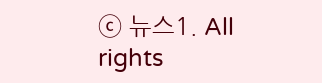ⓒ 뉴스1. All rights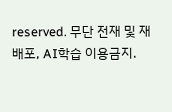reserved. 무단 전재 및 재배포, AI학습 이용금지.